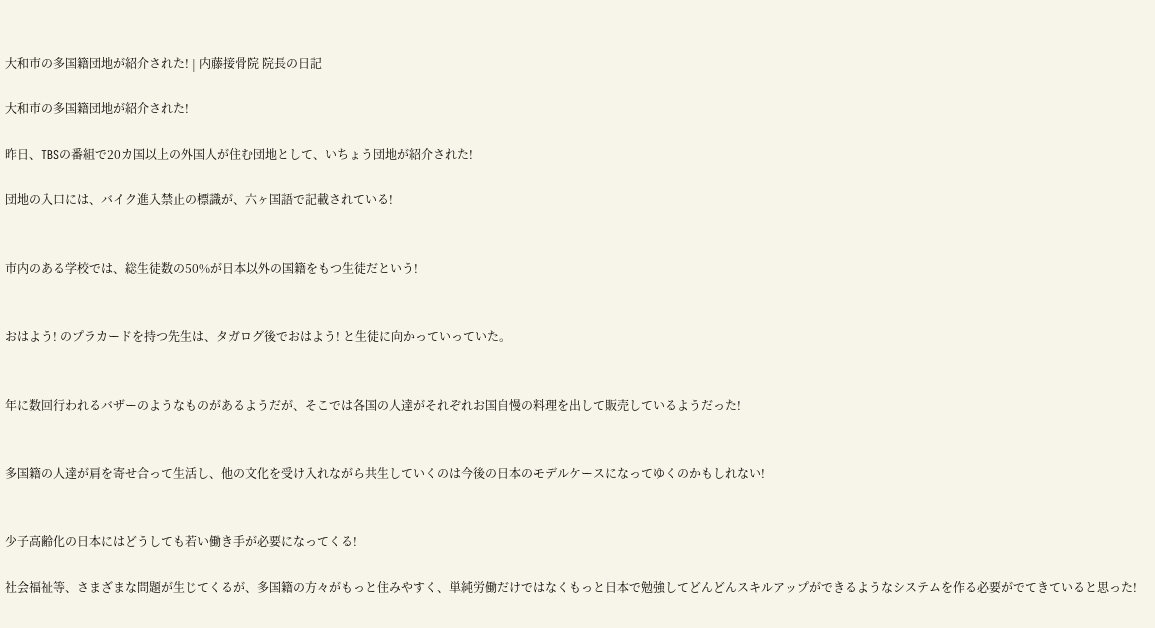大和市の多国籍団地が紹介された! | 内藤接骨院 院長の日記

大和市の多国籍団地が紹介された!

昨日、TBSの番組で20カ国以上の外国人が住む団地として、いちょう団地が紹介された!

団地の入口には、バイク進入禁止の標識が、六ヶ国語で記載されている!


市内のある学校では、総生徒数の50%が日本以外の国籍をもつ生徒だという!


おはよう! のプラカードを持つ先生は、タガログ後でおはよう! と生徒に向かっていっていた。


年に数回行われるバザーのようなものがあるようだが、そこでは各国の人達がそれぞれお国自慢の料理を出して販売しているようだった!


多国籍の人達が肩を寄せ合って生活し、他の文化を受け入れながら共生していくのは今後の日本のモデルケースになってゆくのかもしれない!


少子高齢化の日本にはどうしても若い働き手が必要になってくる!

社会福祉等、さまざまな問題が生じてくるが、多国籍の方々がもっと住みやすく、単純労働だけではなくもっと日本で勉強してどんどんスキルアップができるようなシステムを作る必要がでてきていると思った!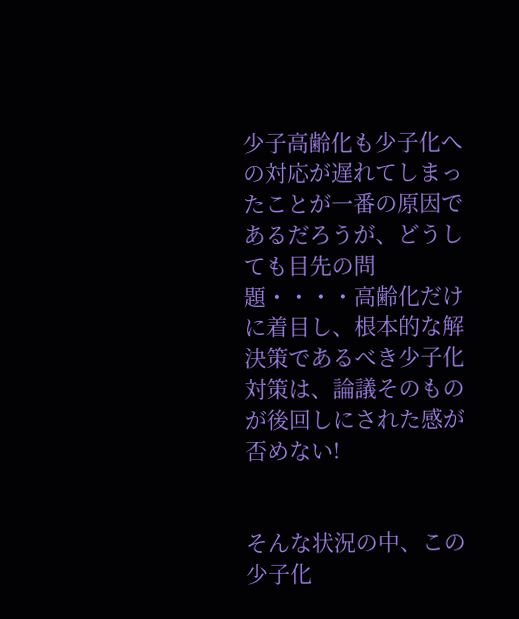少子高齢化も少子化への対応が遅れてしまったことが一番の原因であるだろうが、どうしても目先の問題・・・・高齢化だけに着目し、根本的な解決策であるべき少子化対策は、論議そのものが後回しにされた感が否めない!


そんな状況の中、この少子化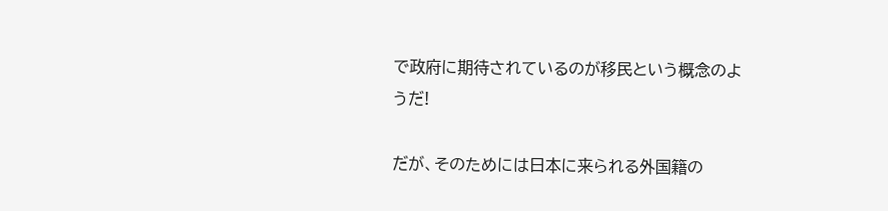で政府に期待されているのが移民という概念のようだ!

だが、そのためには日本に来られる外国籍の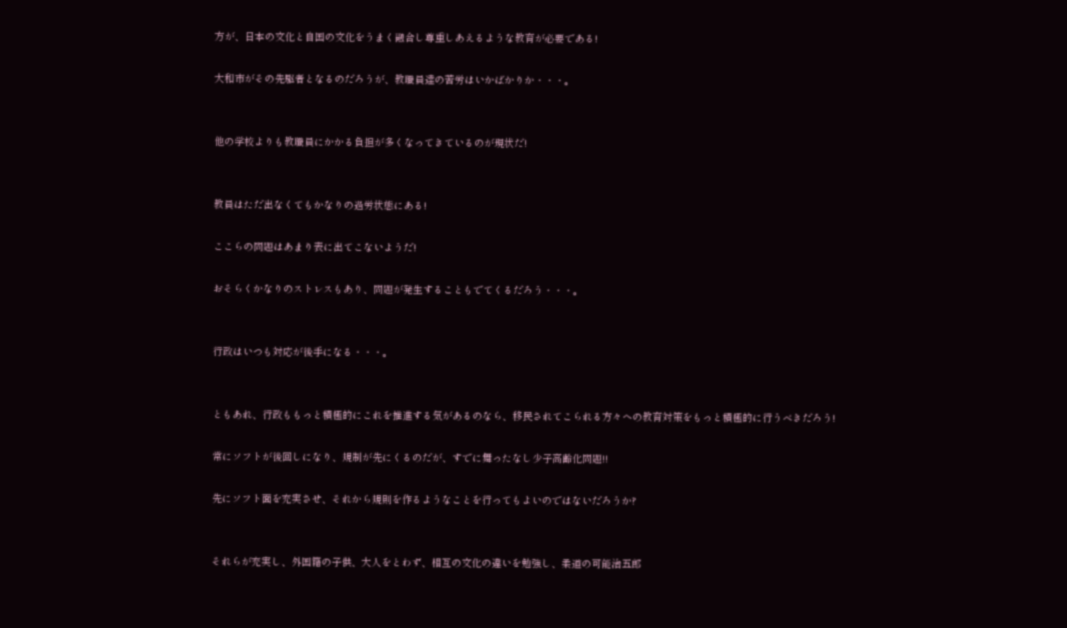方が、日本の文化と自国の文化をうまく融合し尊重しあえるような教育が必要である!

大和市がその先駆者となるのだろうが、教職員達の苦労はいかばかりか・・・。


他の学校よりも教職員にかかる負担が多くなってきているのが現状だ!


教員はただ出なくてもかなりの過労状態にある!

ここらの問題はあまり表に出てこないようだ!

おそらくかなりのストレスもあり、問題が発生することもでてくるだろう・・・。


行政はいつも対応が後手になる・・・。


ともあれ、行政ももっと積極的にこれを推進する気があるのなら、移民されてこられる方々への教育対策をもっと積極的に行うべきだろう!

常にソフトが後回しになり、規制が先にくるのだが、すでに舞ったなし少子高齢化問題!!

先にソフト面を充実させ、それから規則を作るようなことを行ってもよいのではないだろうか?


それらが充実し、外国籍の子供、大人をとわず、相互の文化の違いを勉強し、柔道の可能治五郎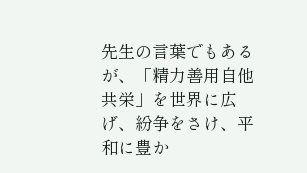先生の言葉でもあるが、「精力善用自他共栄」を世界に広げ、紛争をさけ、平和に豊か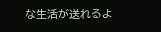な生活が送れるよ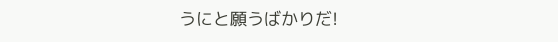うにと願うばかりだ!